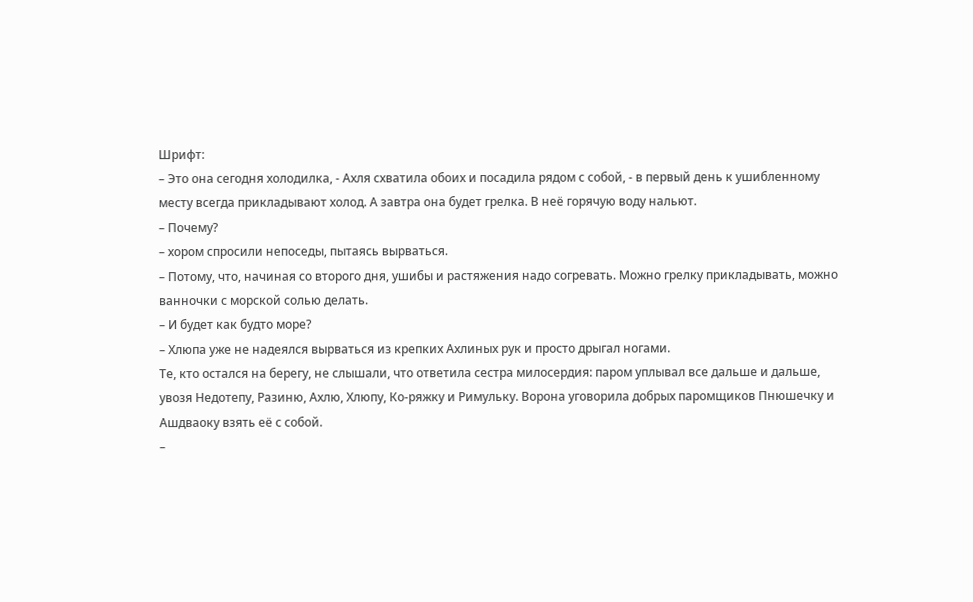Шрифт:
– Это она сегодня холодилка, - Ахля схватила обоих и посадила рядом с собой, - в первый день к ушибленному месту всегда прикладывают холод. А завтра она будет грелка. В неё горячую воду нальют.
– Почему?
– хором спросили непоседы, пытаясь вырваться.
– Потому, что, начиная со второго дня, ушибы и растяжения надо согревать. Можно грелку прикладывать, можно ванночки с морской солью делать.
– И будет как будто море?
– Хлюпа уже не надеялся вырваться из крепких Ахлиных рук и просто дрыгал ногами.
Те, кто остался на берегу, не слышали, что ответила сестра милосердия: паром уплывал все дальше и дальше, увозя Недотепу, Разиню, Ахлю, Хлюпу, Ко-ряжку и Римульку. Ворона уговорила добрых паромщиков Пнюшечку и Ашдваоку взять её с собой.
–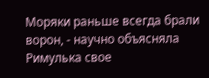Моряки раньше всегда брали ворон, - научно объясняла Римулька свое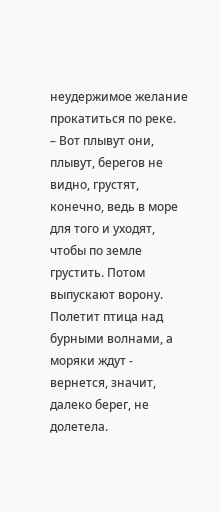неудержимое желание прокатиться по реке.
– Вот плывут они, плывут, берегов не видно, грустят, конечно, ведь в море для того и уходят, чтобы по земле грустить. Потом выпускают ворону. Полетит птица над бурными волнами, а моряки ждут - вернется, значит, далеко берег, не долетела.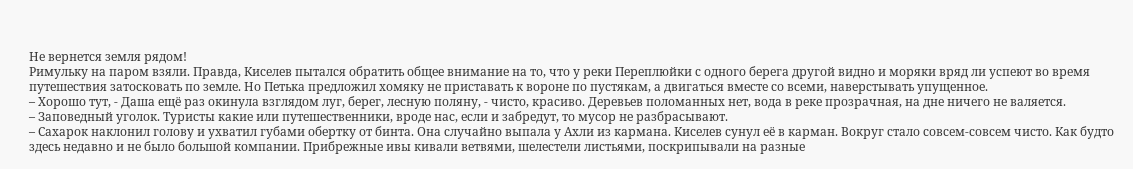Не вернется земля рядом!
Римульку на паром взяли. Правда, Киселев пытался обратить общее внимание на то, что у реки Переплюйки с одного берега другой видно и моряки вряд ли успеют во время путешествия затосковать по земле. Но Петька предложил хомяку не приставать к вороне по пустякам, а двигаться вместе со всеми, наверстывать упущенное.
– Хорошо тут, - Даша ещё раз окинула взглядом луг, берег, лесную поляну, - чисто, красиво. Деревьев поломанных нет, вода в реке прозрачная, на дне ничего не валяется.
– Заповедный уголок. Туристы какие или путешественники, вроде нас, если и забредут, то мусор не разбрасывают.
– Сахарок наклонил голову и ухватил губами обертку от бинта. Она случайно выпала у Ахли из кармана. Киселев сунул её в карман. Вокруг стало совсем-совсем чисто. Как будто здесь недавно и не было большой компании. Прибрежные ивы кивали ветвями, шелестели листьями, поскрипывали на разные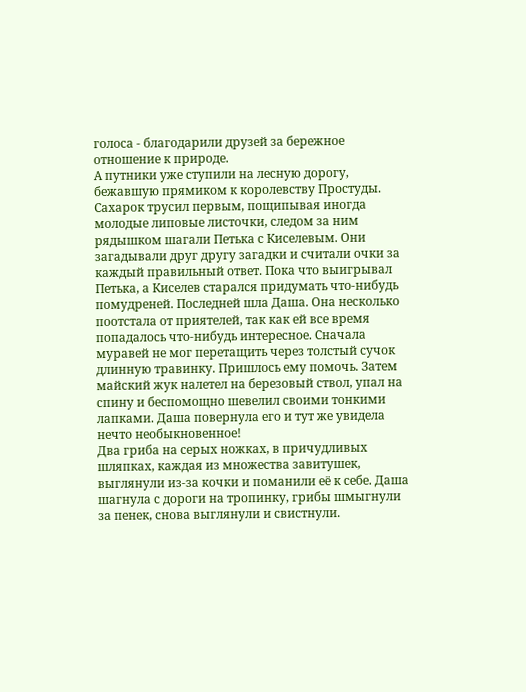голоса - благодарили друзей за бережное отношение к природе.
А путники уже ступили на лесную дорогу, бежавшую прямиком к королевству Простуды.
Сахарок трусил первым, пощипывая иногда молодые липовые листочки, следом за ним рядышком шагали Петька с Киселевым. Они загадывали друг другу загадки и считали очки за каждый правильный ответ. Пока что выигрывал Петька, а Киселев старался придумать что-нибудь помудреней. Последней шла Даша. Она несколько поотстала от приятелей, так как ей все время попадалось что-нибудь интересное. Сначала муравей не мог перетащить через толстый сучок длинную травинку. Пришлось ему помочь. Затем майский жук налетел на березовый ствол, упал на спину и беспомощно шевелил своими тонкими лапками. Даша повернула его и тут же увидела нечто необыкновенное!
Два гриба на серых ножках, в причудливых шляпках, каждая из множества завитушек, выглянули из-за кочки и поманили её к себе. Даша шагнула с дороги на тропинку, грибы шмыгнули за пенек, снова выглянули и свистнули.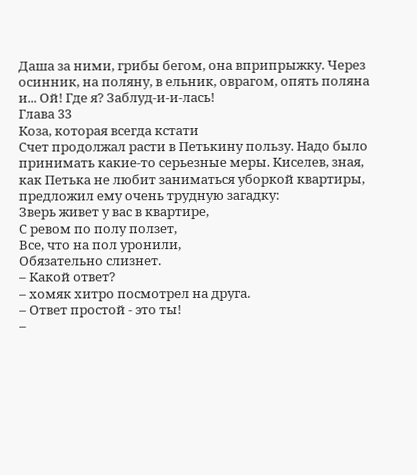Даша за ними, грибы бегом, она вприпрыжку. Через осинник, на поляну, в ельник, оврагом, опять поляна и... Ой! Где я? Заблуд-и-и-лась!
Глава 33
Коза, которая всегда кстати
Счет продолжал расти в Петькину пользу. Надо было принимать какие-то серьезные меры. Киселев, зная, как Петька не любит заниматься уборкой квартиры, предложил ему очень трудную загадку:
Зверь живет у вас в квартире,
С ревом по полу ползет,
Все, что на пол уронили,
Обязательно слизнет.
– Какой ответ?
– хомяк хитро посмотрел на друга.
– Ответ простой - это ты!
–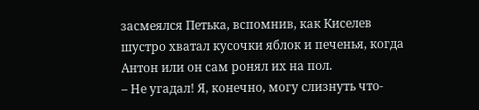засмеялся Петька, вспомнив, как Киселев шустро хватал кусочки яблок и печенья, когда Антон или он сам ронял их на пол.
– Не угадал! Я, конечно, могу слизнуть что-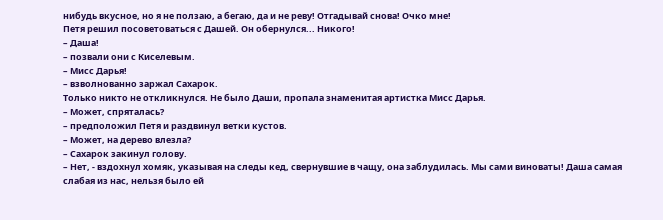нибудь вкусное, но я не ползаю, а бегаю, да и не реву! Отгадывай снова! Очко мне!
Петя решил посоветоваться с Дашей. Он обернулся... Никого!
– Даша!
– позвали они с Киселевым.
– Мисс Дарья!
– взволнованно заржал Сахарок.
Только никто не откликнулся. Не было Даши, пропала знаменитая артистка Мисс Дарья.
– Может, спряталась?
– предположил Петя и раздвинул ветки кустов.
– Может, на дерево влезла?
– Сахарок закинул голову.
– Нет, - вздохнул хомяк, указывая на следы кед, свернувшие в чащу, она заблудилась. Мы сами виноваты! Даша самая слабая из нас, нельзя было ей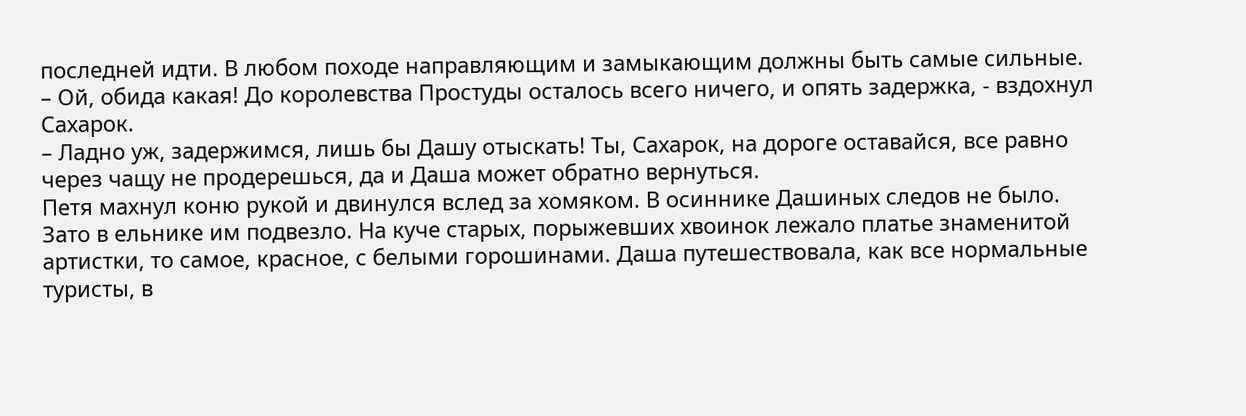последней идти. В любом походе направляющим и замыкающим должны быть самые сильные.
– Ой, обида какая! До королевства Простуды осталось всего ничего, и опять задержка, - вздохнул Сахарок.
– Ладно уж, задержимся, лишь бы Дашу отыскать! Ты, Сахарок, на дороге оставайся, все равно через чащу не продерешься, да и Даша может обратно вернуться.
Петя махнул коню рукой и двинулся вслед за хомяком. В осиннике Дашиных следов не было. Зато в ельнике им подвезло. На куче старых, порыжевших хвоинок лежало платье знаменитой артистки, то самое, красное, с белыми горошинами. Даша путешествовала, как все нормальные туристы, в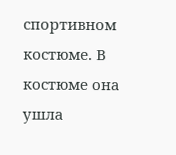спортивном костюме. В костюме она ушла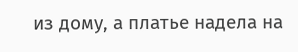из дому, а платье надела на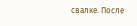свалке. После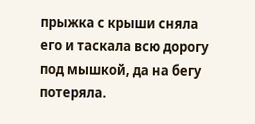прыжка с крыши сняла его и таскала всю дорогу под мышкой, да на бегу потеряла.